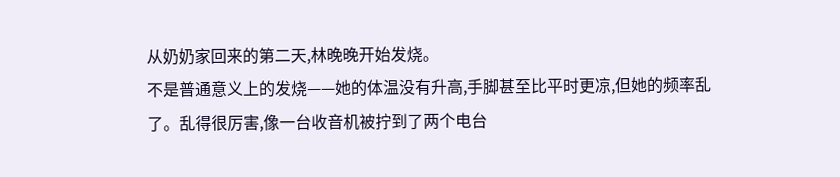从奶奶家回来的第二天,林晚晚开始发烧。
不是普通意义上的发烧——她的体温没有升高,手脚甚至比平时更凉,但她的频率乱了。乱得很厉害,像一台收音机被拧到了两个电台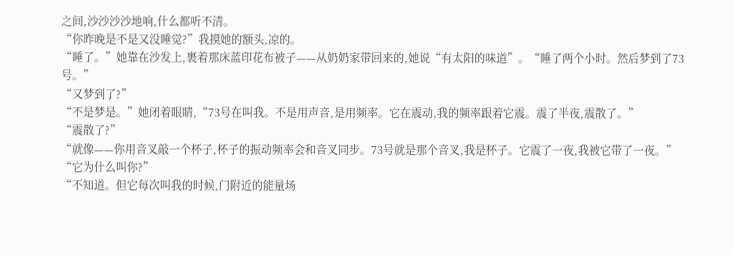之间,沙沙沙沙地响,什么都听不清。
“你昨晚是不是又没睡觉?”我摸她的额头,凉的。
“睡了。”她靠在沙发上,裹着那床蓝印花布被子——从奶奶家带回来的,她说“有太阳的味道”。“睡了两个小时。然后梦到了73号。”
“又梦到了?”
“不是梦是。”她闭着眼睛,“73号在叫我。不是用声音,是用频率。它在震动,我的频率跟着它震。震了半夜,震散了。”
“震散了?”
“就像——你用音叉敲一个杯子,杯子的振动频率会和音叉同步。73号就是那个音叉,我是杯子。它震了一夜,我被它带了一夜。”
“它为什么叫你?”
“不知道。但它每次叫我的时候,门附近的能量场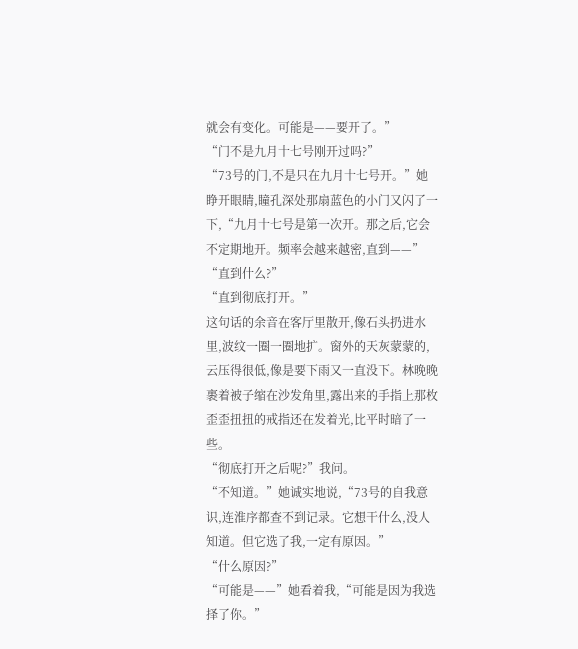就会有变化。可能是——要开了。”
“门不是九月十七号刚开过吗?”
“73号的门,不是只在九月十七号开。”她睁开眼睛,瞳孔深处那扇蓝色的小门又闪了一下,“九月十七号是第一次开。那之后,它会不定期地开。频率会越来越密,直到——”
“直到什么?”
“直到彻底打开。”
这句话的余音在客厅里散开,像石头扔进水里,波纹一圈一圈地扩。窗外的天灰蒙蒙的,云压得很低,像是要下雨又一直没下。林晚晚裹着被子缩在沙发角里,露出来的手指上那枚歪歪扭扭的戒指还在发着光,比平时暗了一些。
“彻底打开之后呢?”我问。
“不知道。”她诚实地说,“73号的自我意识,连淮序都查不到记录。它想干什么,没人知道。但它选了我,一定有原因。”
“什么原因?”
“可能是——”她看着我,“可能是因为我选择了你。”